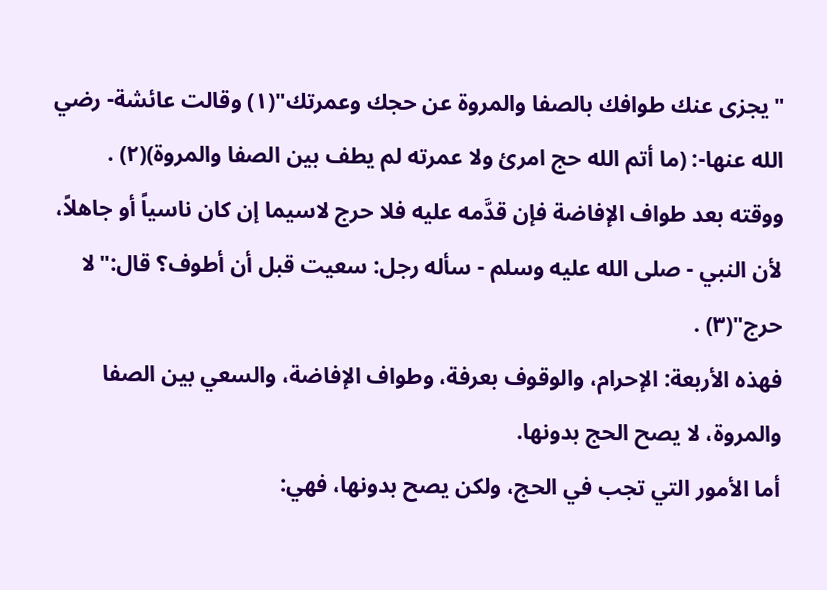"يجزى عنك طوافك بالصفا والمروة عن حجك وعمرتك"(١) وقالت عائشة- رضي الله عنها-: (ما أتم الله حج امرئ ولا عمرته لم يطف بين الصفا والمروة)(٢) .
ووقته بعد طواف الإفاضة فإن قدَّمه عليه فلا حرج لاسيما إن كان ناسياً أو جاهلاً، لأن النبي - صلى الله عليه وسلم - سأله رجل: سعيت قبل أن أطوف؟ قال:"لا حرج"(٣) .
فهذه الأربعة: الإحرام، والوقوف بعرفة، وطواف الإفاضة، والسعي بين الصفا والمروة، لا يصح الحج بدونها.
أما الأمور التي تجب في الحج، ولكن يصح بدونها، فهي: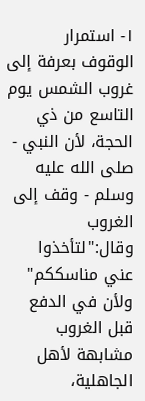١- استمرار الوقوف بعرفة إلى غروب الشمس يوم التاسع من ذي الحجة، لأن النبي - صلى الله عليه وسلم - وقف إلى الغروب وقال:"لتأخذوا عني مناسككم" ولأن في الدفع قبل الغروب مشابهة لأهل الجاهلية،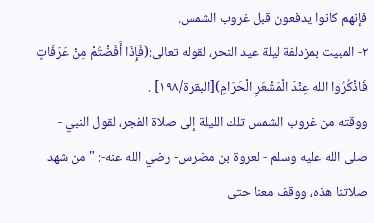فإنهم كانوا يدفعون قبل غروب الشمس.
٢- المبيت بمزدلفة ليلة عيد النحر، لقوله تعالى:(فَإِذَا أَفَضْتُمْ مِنْ عَرَفَاتٍ فَاذْكُرُوا الله عِنْدَ الْمَشْعَرِ الْحَرَامِ)[البقرة/١٩٨] .
ووقته من غروب الشمس تلك الليلة إلى صلاة الفجر، لقول النبي - صلى الله عليه وسلم - لعروة بن مضرس- رضي الله عنه-: "من شهد صلاتنا هذه، ووقف معنا حتى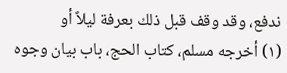ندفع، وقد وقف قبل ذلك بعرفة ليلاً أو
(١) أخرجه مسلم، كتاب الحج، باب بيان وجوه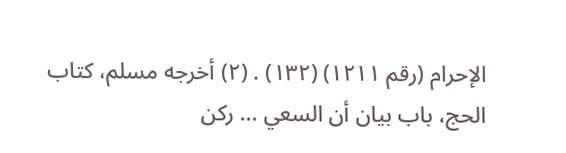الإحرام (رقم ١٢١١) (١٣٢) . (٢) أخرجه مسلم، كتاب الحج، باب بيان أن السعي ... ركن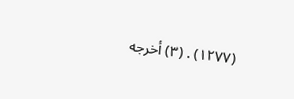(١٢٧٧) . (٣) أخرجه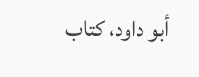أبو داود، كتاب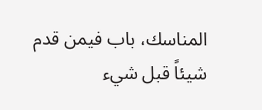المناسك، باب فيمن قدم شيئاً قبل شيء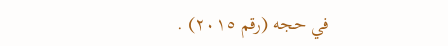في حجه (رقم ٢٠١٥) .